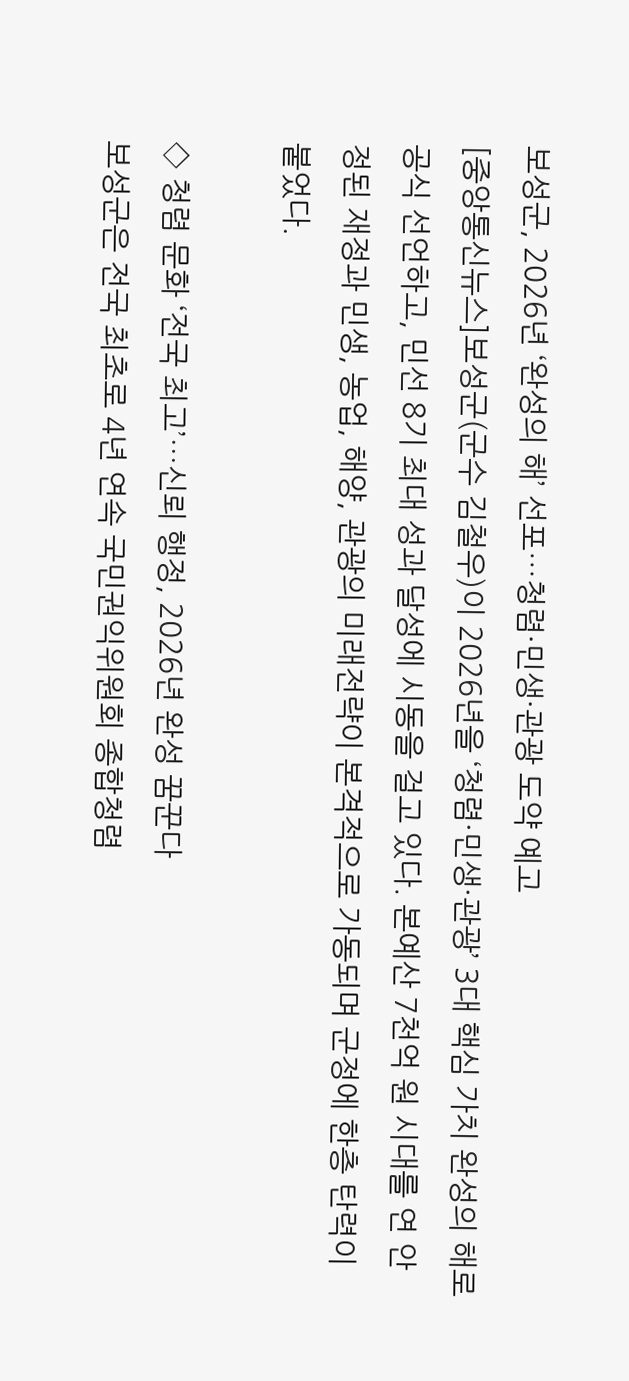보성군, 2026년 ‘완성의 해’ 선포…청렴·민생·관광 도약 예고
[중앙통신뉴스]보성군(군수 김철우)이 2026년을 ‘청렴·민생·관광’ 3대 핵심 가치 완성의 해로 공식 선언하고, 민선 8기 최대 성과 달성에 시동을 걸고 있다. 본예산 7천억 원 시대를 연 안정된 재정과 민생, 농업, 해양, 관광의 미래전략이 본격적으로 가동되며 군정에 한층 탄력이 붙었다.

◇ 청렴 문화 ‘전국 최고’…신뢰 행정, 2026년 완성 꿈꾼다
보성군은 전국 최초로 4년 연속 국민권익위원회 종합청렴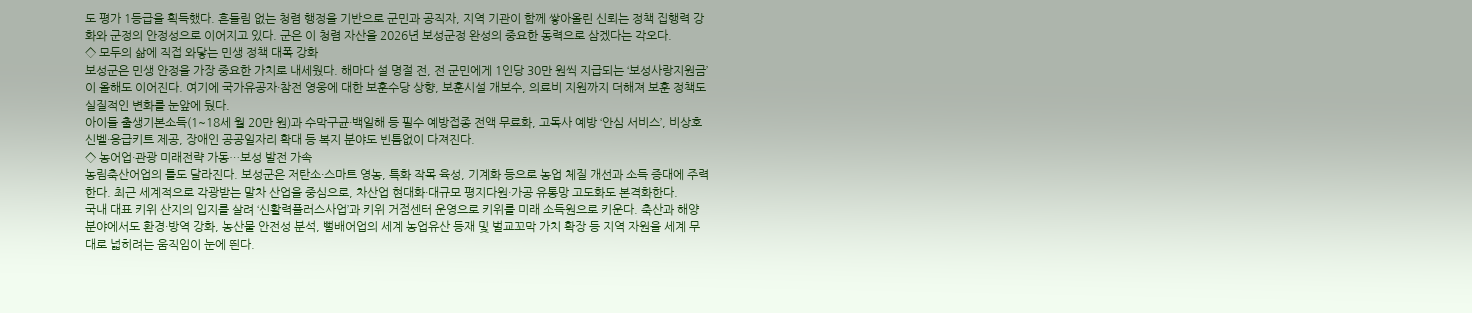도 평가 1등급을 획득했다. 흔들림 없는 청렴 행정을 기반으로 군민과 공직자, 지역 기관이 함께 쌓아올린 신뢰는 정책 집행력 강화와 군정의 안정성으로 이어지고 있다. 군은 이 청렴 자산을 2026년 보성군정 완성의 중요한 동력으로 삼겠다는 각오다.
◇ 모두의 삶에 직접 와닿는 민생 정책 대폭 강화
보성군은 민생 안정을 가장 중요한 가치로 내세웠다. 해마다 설 명절 전, 전 군민에게 1인당 30만 원씩 지급되는 ‘보성사랑지원금’이 올해도 이어진다. 여기에 국가유공자·참전 영웅에 대한 보훈수당 상향, 보훈시설 개보수, 의료비 지원까지 더해져 보훈 정책도 실질적인 변화를 눈앞에 뒀다.
아이들 출생기본소득(1~18세 월 20만 원)과 수막구균·백일해 등 필수 예방접종 전액 무료화, 고독사 예방 ‘안심 서비스’, 비상호신벨·응급키트 제공, 장애인 공공일자리 확대 등 복지 분야도 빈틈없이 다져진다.
◇ 농어업·관광 미래전략 가동…보성 발전 가속
농림축산어업의 틀도 달라진다. 보성군은 저탄소·스마트 영농, 특화 작목 육성, 기계화 등으로 농업 체질 개선과 소득 증대에 주력한다. 최근 세계적으로 각광받는 말차 산업을 중심으로, 차산업 현대화·대규모 평지다원·가공 유통망 고도화도 본격화한다.
국내 대표 키위 산지의 입지를 살려 ‘신활력플러스사업’과 키위 거점센터 운영으로 키위를 미래 소득원으로 키운다. 축산과 해양 분야에서도 환경·방역 강화, 농산물 안전성 분석, 뻘배어업의 세계 농업유산 등재 및 벌교꼬막 가치 확장 등 지역 자원을 세계 무대로 넓히려는 움직임이 눈에 띈다.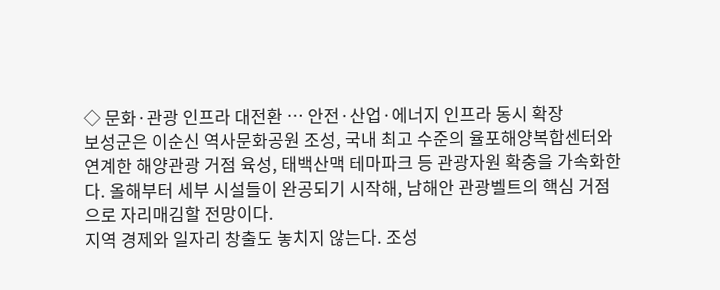◇ 문화·관광 인프라 대전환 … 안전·산업·에너지 인프라 동시 확장
보성군은 이순신 역사문화공원 조성, 국내 최고 수준의 율포해양복합센터와 연계한 해양관광 거점 육성, 태백산맥 테마파크 등 관광자원 확충을 가속화한다. 올해부터 세부 시설들이 완공되기 시작해, 남해안 관광벨트의 핵심 거점으로 자리매김할 전망이다.
지역 경제와 일자리 창출도 놓치지 않는다. 조성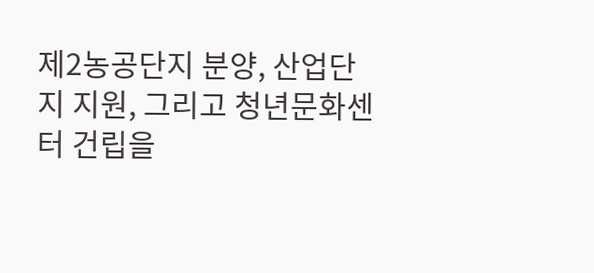제2농공단지 분양, 산업단지 지원, 그리고 청년문화센터 건립을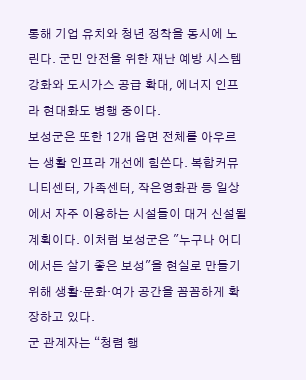통해 기업 유치와 청년 정착을 동시에 노린다. 군민 안전을 위한 재난 예방 시스템 강화와 도시가스 공급 확대, 에너지 인프라 현대화도 병행 중이다.
보성군은 또한 12개 읍면 전체를 아우르는 생활 인프라 개선에 힘쓴다. 복합커뮤니티센터, 가족센터, 작은영화관 등 일상에서 자주 이용하는 시설들이 대거 신설될 계획이다. 이처럼 보성군은 "누구나 어디에서든 살기 좋은 보성"을 현실로 만들기 위해 생활·문화·여가 공간을 꼼꼼하게 확장하고 있다.
군 관계자는 “청렴 행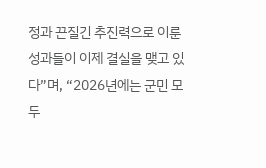정과 끈질긴 추진력으로 이룬 성과들이 이제 결실을 맺고 있다”며, “2026년에는 군민 모두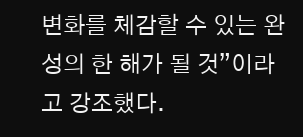변화를 체감할 수 있는 완성의 한 해가 될 것”이라고 강조했다.